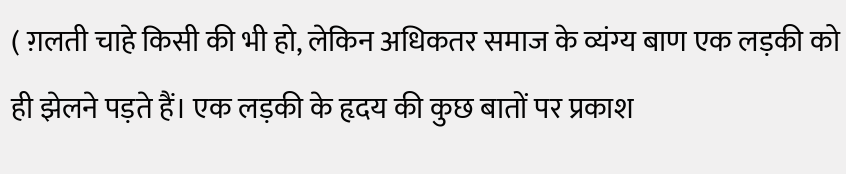( ग़लती चाहे किसी की भी हो, लेकिन अधिकतर समाज के व्यंग्य बाण एक लड़की को ही झेलने पड़ते हैं। एक लड़की के हृदय की कुछ बातों पर प्रकाश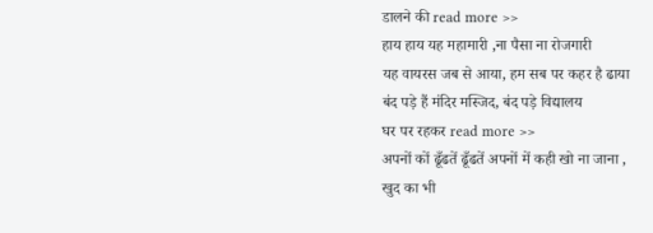डालने की read more >>
हाय हाय यह महामारी ,ना पैसा ना रोजगारी
यह वायरस जब से आया, हम सब पर कहर है ढाया
बंद पड़े हैं मंदिर मस्जिद, बंद पड़े विद्यालय
घर पर रहकर read more >>
अपनों कों ढूँढतें ढूँढतें अपनों में कही खो ना जाना ,
खुद का भी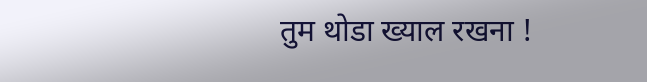तुम थोडा ख्याल रखना !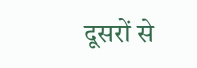दूसरों से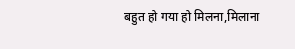बहुत हो गया हो मिलना,मिलाना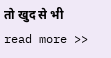तो खुद से भी read more >>